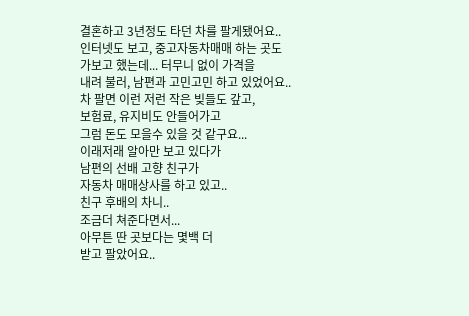결혼하고 3년정도 타던 차를 팔게됐어요..
인터넷도 보고, 중고자동차매매 하는 곳도
가보고 했는데... 터무니 없이 가격을
내려 불러, 남편과 고민고민 하고 있었어요..
차 팔면 이런 저런 작은 빚들도 갚고,
보험료, 유지비도 안들어가고
그럼 돈도 모을수 있을 것 같구요...
이래저래 알아만 보고 있다가
남편의 선배 고향 친구가
자동차 매매상사를 하고 있고..
친구 후배의 차니..
조금더 쳐준다면서...
아무튼 딴 곳보다는 몇백 더
받고 팔았어요..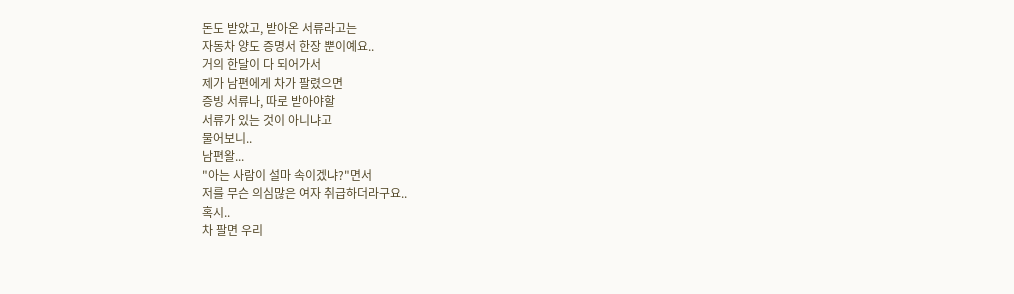돈도 받았고, 받아온 서류라고는
자동차 양도 증명서 한장 뿐이예요..
거의 한달이 다 되어가서
제가 남편에게 차가 팔렸으면
증빙 서류나, 따로 받아야할
서류가 있는 것이 아니냐고
물어보니..
남편왈...
"아는 사람이 설마 속이겠냐?"면서
저를 무슨 의심많은 여자 취급하더라구요..
혹시..
차 팔면 우리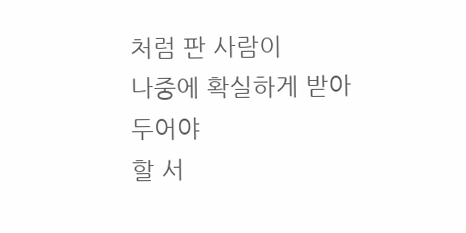처럼 판 사람이
나중에 확실하게 받아 두어야
할 서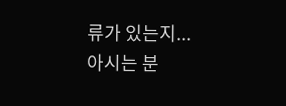류가 있는지...
아시는 분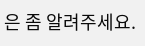은 좀 알려주세요.